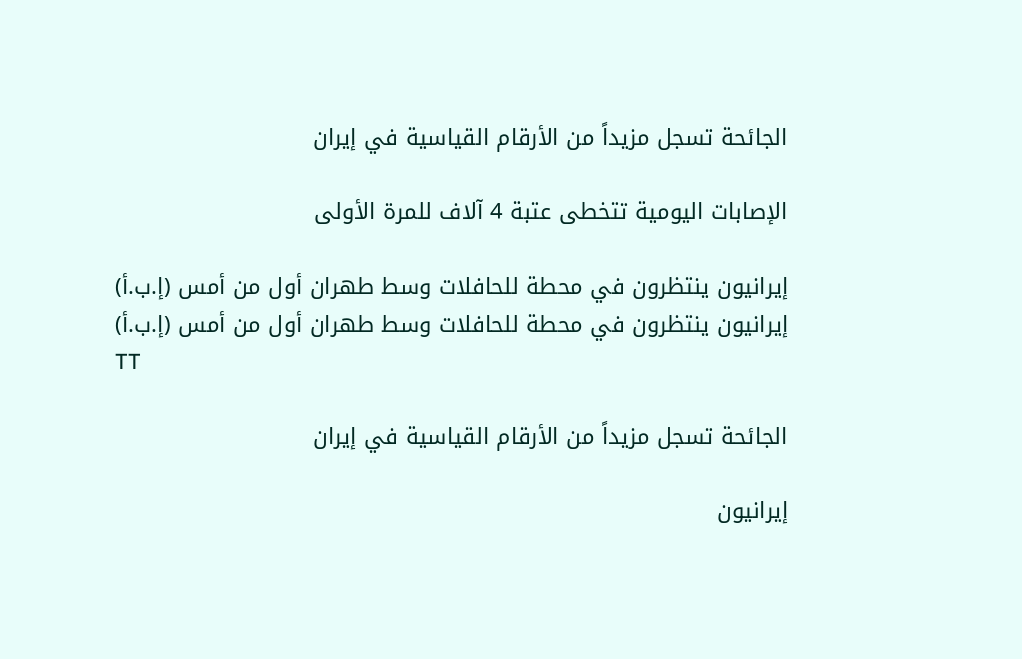الجائحة تسجل مزيداً من الأرقام القياسية في إيران

الإصابات اليومية تتخطى عتبة 4 آلاف للمرة الأولى

إيرانيون ينتظرون في محطة للحافلات وسط طهران أول من أمس (إ.ب.أ)
إيرانيون ينتظرون في محطة للحافلات وسط طهران أول من أمس (إ.ب.أ)
TT

الجائحة تسجل مزيداً من الأرقام القياسية في إيران

إيرانيون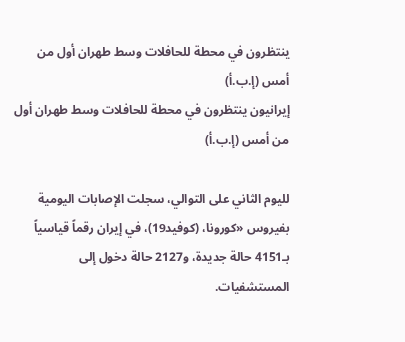ينتظرون في محطة للحافلات وسط طهران أول من أمس (إ.ب.أ)
إيرانيون ينتظرون في محطة للحافلات وسط طهران أول من أمس (إ.ب.أ)

لليوم الثاني على التوالي، سجلت الإصابات اليومية بفيروس «كورونا، (كوفيد19)، في إيران رقماً قياسياً بـ4151 حالة جديدة، و2127 حالة دخول إلى المستشفيات.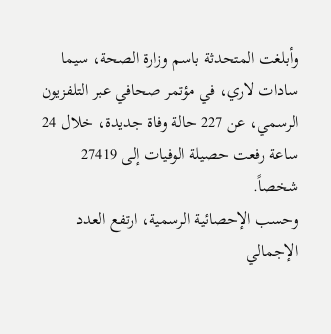وأبلغت المتحدثة باسم وزارة الصحة، سيما سادات لاري، في مؤتمر صحافي عبر التلفزيون الرسمي، عن 227 حالة وفاة جديدة، خلال 24 ساعة رفعت حصيلة الوفيات إلى 27419 شخصاً.
وحسب الإحصائية الرسمية، ارتفع العدد الإجمالي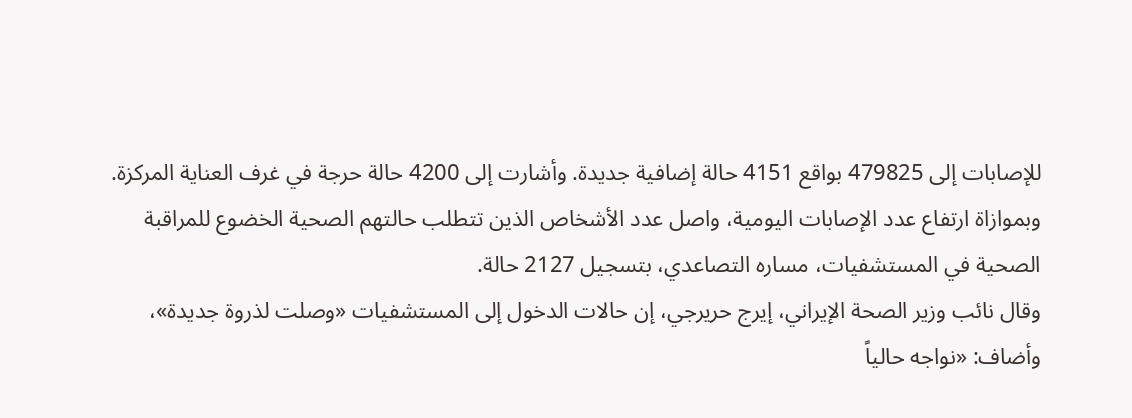للإصابات إلى 479825 بواقع 4151 حالة إضافية جديدة. وأشارت إلى 4200 حالة حرجة في غرف العناية المركزة.
وبموازاة ارتفاع عدد الإصابات اليومية، واصل عدد الأشخاص الذين تتطلب حالتهم الصحية الخضوع للمراقبة الصحية في المستشفيات، مساره التصاعدي، بتسجيل 2127 حالة.
وقال نائب وزير الصحة الإيراني، إيرج حريرجي، إن حالات الدخول إلى المستشفيات «وصلت لذروة جديدة»، وأضاف: «نواجه حالياً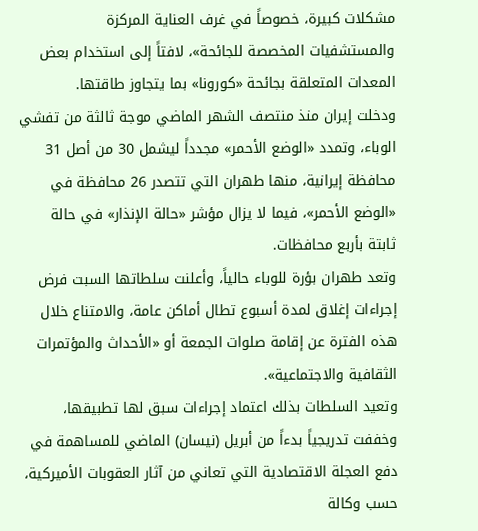مشكلات كبيرة، خصوصاً في غرف العناية المركزة والمستشفيات المخصصة للجائحة»، لافتاً إلى استخدام بعض المعدات المتعلقة بجائحة «كورونا» بما يتجاوز طاقتها.
ودخلت إيران منذ منتصف الشهر الماضي موجة ثالثة من تفشي الوباء، وتمدد «الوضع الأحمر» مجدداً ليشمل 30 من أصل 31 محافظة إيرانية، منها طهران التي تتصدر 26 محافظة في «الوضع الأحمر»، فيما لا يزال مؤشر «حالة الإنذار» في حالة ثابتة بأربع محافظات.
وتعد طهران بؤرة للوباء حالياً، وأعلنت سلطاتها السبت فرض إجراءات إغلاق لمدة أسبوع تطال أماكن عامة، والامتناع خلال هذه الفترة عن إقامة صلوات الجمعة أو «الأحداث والمؤتمرات الثقافية والاجتماعية».
وتعيد السلطات بذلك اعتماد إجراءات سبق لها تطبيقها، وخففت تدريجياً بدءاً من أبريل (نيسان) الماضي للمساهمة في دفع العجلة الاقتصادية التي تعاني من آثار العقوبات الأميركية، حسب وكالة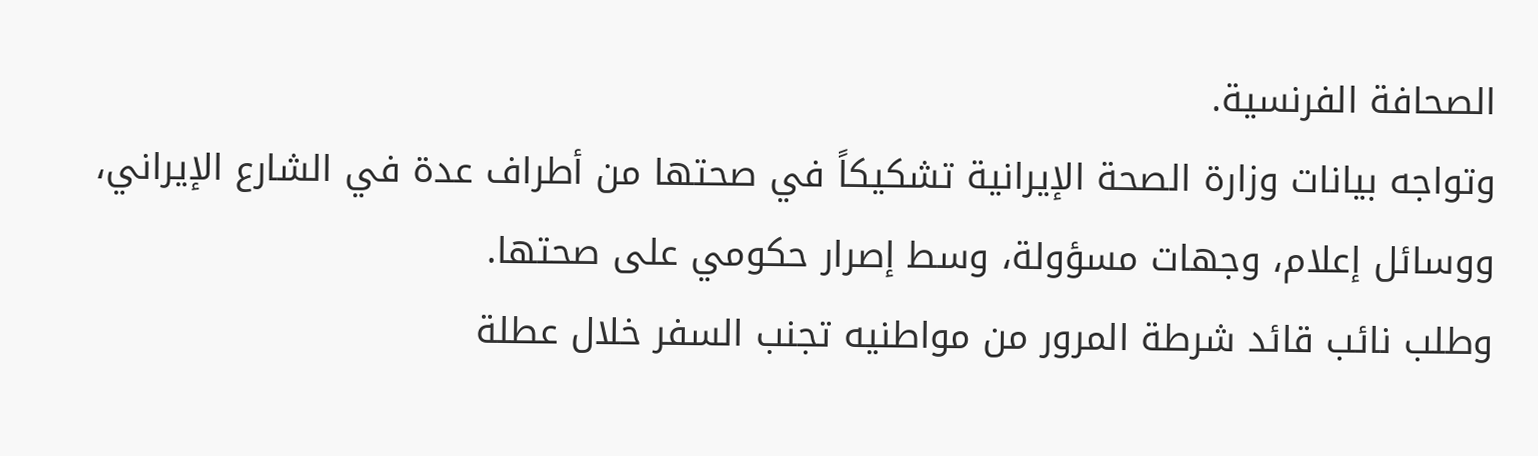الصحافة الفرنسية.
وتواجه بيانات وزارة الصحة الإيرانية تشكيكاً في صحتها من أطراف عدة في الشارع الإيراني، ووسائل إعلام، وجهات مسؤولة، وسط إصرار حكومي على صحتها.
وطلب نائب قائد شرطة المرور من مواطنيه تجنب السفر خلال عطلة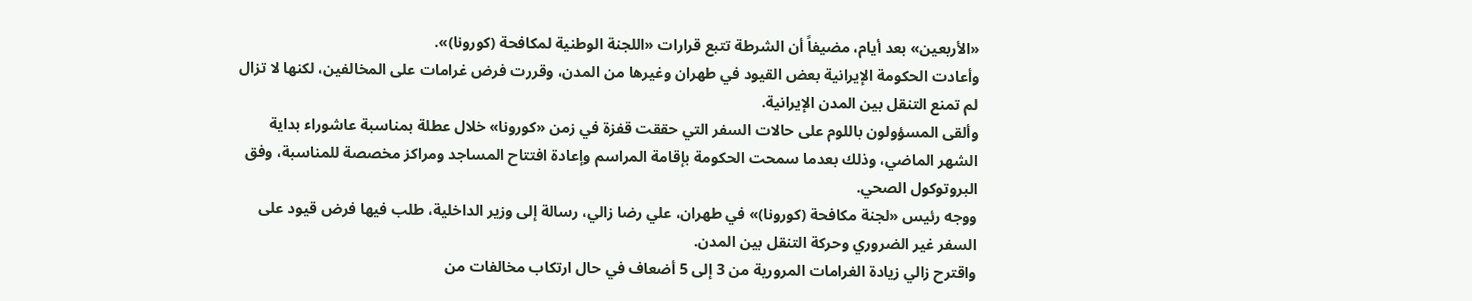«الأربعين» بعد أيام، مضيفاً أن الشرطة تتبع قرارات «اللجنة الوطنية لمكافحة (كورونا)».
وأعادت الحكومة الإيرانية بعض القيود في طهران وغيرها من المدن، وقررت فرض غرامات على المخالفين، لكنها لا تزال لم تمنع التنقل بين المدن الإيرانية.
وألقى المسؤولون باللوم على حالات السفر التي حققت قفزة في زمن «كورونا» خلال عطلة بمناسبة عاشوراء بداية الشهر الماضي، وذلك بعدما سمحت الحكومة بإقامة المراسم وإعادة افتتاح المساجد ومراكز مخصصة للمناسبة، وفق البروتوكول الصحي.
ووجه رئيس «لجنة مكافحة (كورونا)» في طهران، علي رضا زالي، رسالة إلى وزير الداخلية، طلب فيها فرض قيود على السفر غير الضروري وحركة التنقل بين المدن.
واقترح زالي زيادة الغرامات المرورية من 3 إلى 5 أضعاف في حال ارتكاب مخالفات من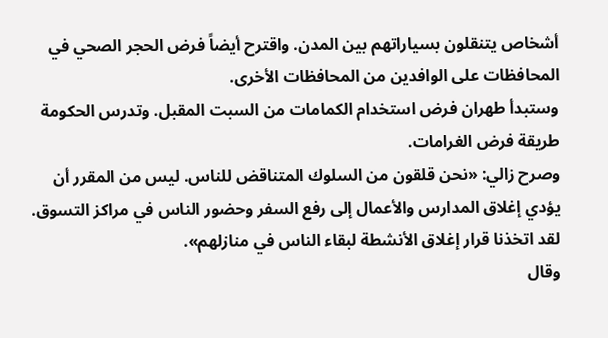أشخاص يتنقلون بسياراتهم بين المدن. واقترح أيضاً فرض الحجر الصحي في المحافظات على الوافدين من المحافظات الأخرى.
وستبدأ طهران فرض استخدام الكمامات من السبت المقبل. وتدرس الحكومة طريقة فرض الغرامات.
وصرح زالي: «نحن قلقون من السلوك المتناقض للناس. ليس من المقرر أن يؤدي إغلاق المدارس والأعمال إلى رفع السفر وحضور الناس في مراكز التسوق. لقد اتخذنا قرار إغلاق الأنشطة لبقاء الناس في منازلهم».
وقال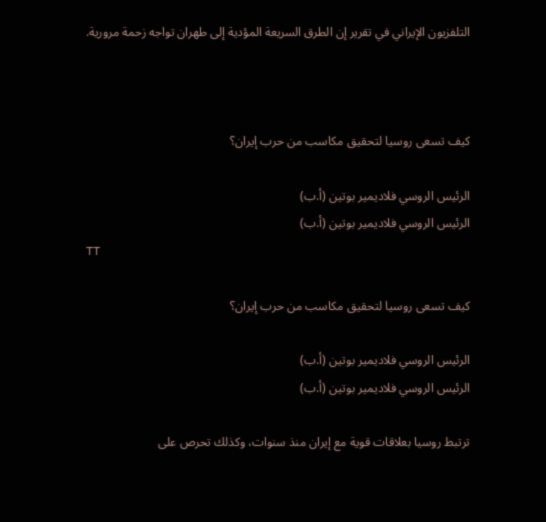التلفزيون الإيراني في تقرير إن الطرق السريعة المؤدية إلى طهران تواجه زحمة مرورية.



كيف تسعى روسيا لتحقيق مكاسب من حرب إيران؟

الرئيس الروسي فلاديمير بوتين (أ.ب)
الرئيس الروسي فلاديمير بوتين (أ.ب)
TT

كيف تسعى روسيا لتحقيق مكاسب من حرب إيران؟

الرئيس الروسي فلاديمير بوتين (أ.ب)
الرئيس الروسي فلاديمير بوتين (أ.ب)

ترتبط روسيا بعلاقات قوية مع إيران منذ سنوات، وكذلك تحرص على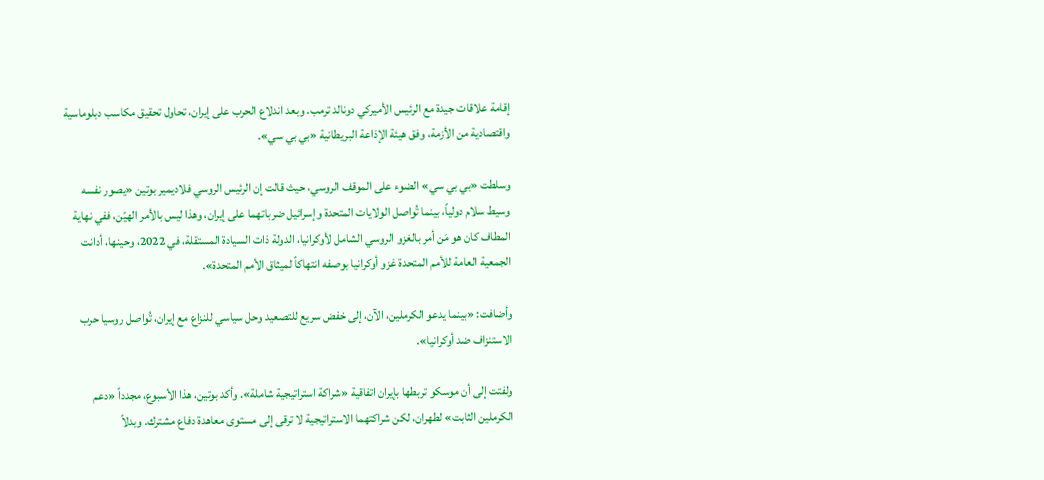إقامة علاقات جيدة مع الرئيس الأميركي دونالد ترمب. وبعد اندلاع الحرب على إيران، تحاول تحقيق مكاسب دبلوماسية واقتصادية من الأزمة، وفق هيئة الإذاعة البريطانية «بي بي سي».

وسلطت «بي بي سي» الضوء على الموقف الروسي، حيث قالت إن الرئيس الروسي فلاديمير بوتين «يصور نفسه وسيط سلام دولياً، بينما تُواصل الولايات المتحدة وإسرائيل ضرباتهما على إيران، وهذا ليس بالأمر الهيّن، ففي نهاية المطاف كان هو مَن أمر بالغزو الروسي الشامل لأوكرانيا، الدولة ذات السيادة المستقلة، في 2022، وحينها، أدانت الجمعية العامة للأمم المتحدة غزو أوكرانيا بوصفه انتهاكاً لميثاق الأمم المتحدة».

وأضافت: «بينما يدعو الكرملين، الآن، إلى خفض سريع للتصعيد وحل سياسي للنزاع مع إيران، تُواصل روسيا حرب الاستنزاف ضد أوكرانيا».

ولفتت إلى أن موسكو تربطها بإيران اتفاقية «شراكة استراتيجية شاملة». وأكد بوتين، هذا الأسبوع، مجدداً «دعم الكرملين الثابت» لطهران، لكن شراكتهما الاستراتيجية لا ترقى إلى مستوى معاهدة دفاع مشترك. وبدلاً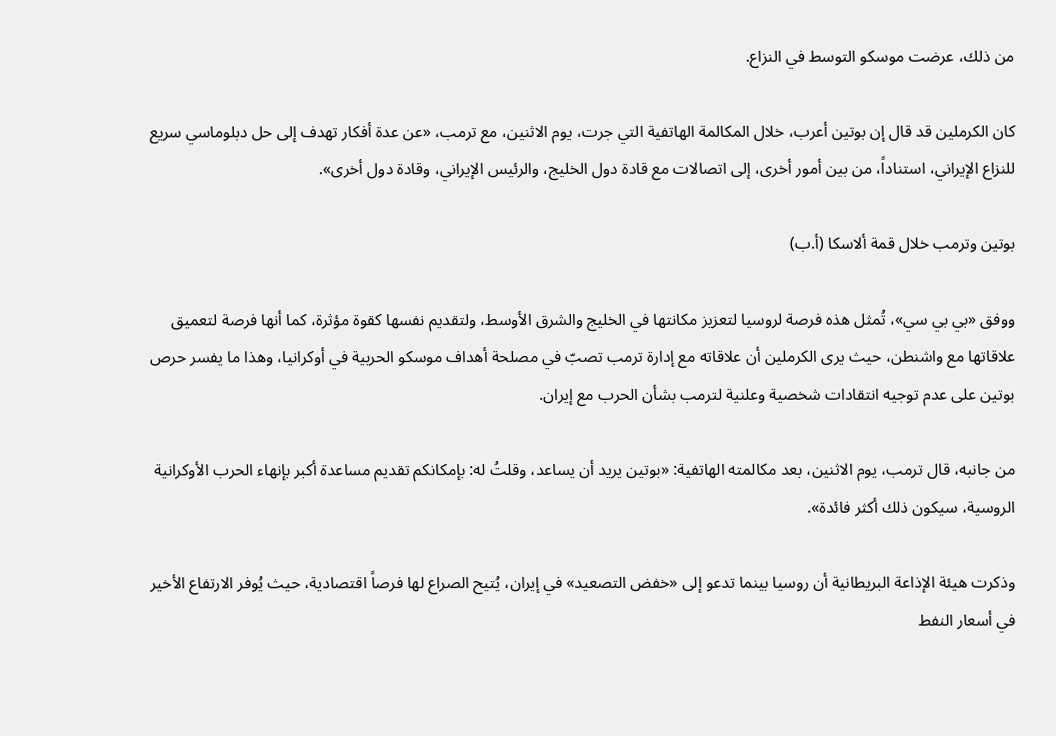من ذلك، عرضت موسكو التوسط في النزاع.

كان الكرملين قد قال إن بوتين أعرب، خلال المكالمة الهاتفية التي جرت، يوم الاثنين، مع ترمب، «عن عدة أفكار تهدف إلى حل دبلوماسي سريع للنزاع الإيراني، استناداً، من بين أمور أخرى، إلى اتصالات مع قادة دول الخليج، والرئيس الإيراني، وقادة دول أخرى».

بوتين وترمب خلال قمة ألاسكا (أ.ب)

ووفق «بي بي سي»، تُمثل هذه فرصة لروسيا لتعزيز مكانتها في الخليج والشرق الأوسط، ولتقديم نفسها كقوة مؤثرة، كما أنها فرصة لتعميق علاقاتها مع واشنطن، حيث يرى الكرملين أن علاقاته مع إدارة ترمب تصبّ في مصلحة أهداف موسكو الحربية في أوكرانيا، وهذا ما يفسر حرص بوتين على عدم توجيه انتقادات شخصية وعلنية لترمب بشأن الحرب مع إيران.

من جانبه، قال ترمب، يوم الاثنين، بعد مكالمته الهاتفية: «بوتين يريد أن يساعد، وقلتُ له: بإمكانكم تقديم مساعدة أكبر بإنهاء الحرب الأوكرانية الروسية، سيكون ذلك أكثر فائدة».

وذكرت هيئة الإذاعة البريطانية أن روسيا بينما تدعو إلى «خفض التصعيد» في إيران، يُتيح الصراع لها فرصاً اقتصادية، حيث يُوفر الارتفاع الأخير في أسعار النفط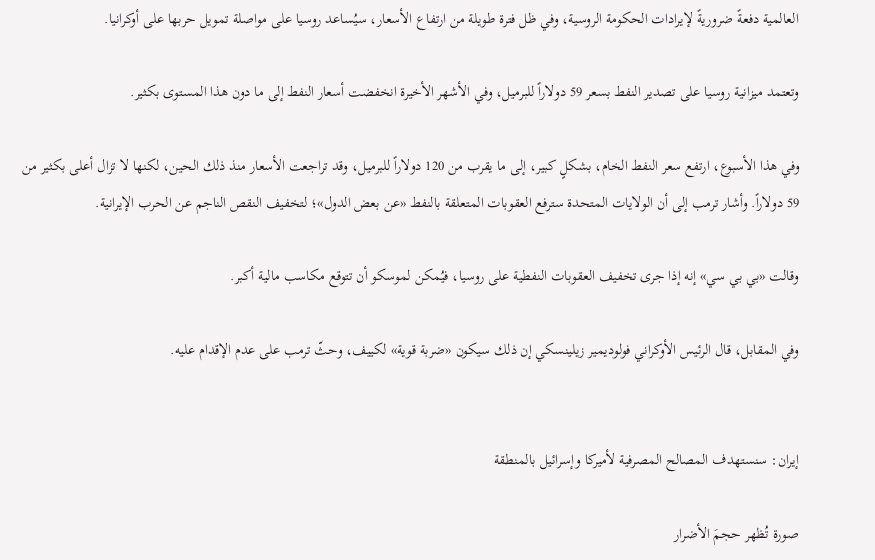العالمية دفعةً ضروريةً لإيرادات الحكومة الروسية، وفي ظل فترة طويلة من ارتفاع الأسعار، سيُساعد روسيا على مواصلة تمويل حربها على أوكرانيا.

وتعتمد ميزانية روسيا على تصدير النفط بسعر 59 دولاراً للبرميل، وفي الأشهر الأخيرة انخفضت أسعار النفط إلى ما دون هذا المستوى بكثير.

وفي هذا الأسبوع، ارتفع سعر النفط الخام، بشكلٍ كبير، إلى ما يقرب من 120 دولاراً للبرميل، وقد تراجعت الأسعار منذ ذلك الحين، لكنها لا تزال أعلى بكثير من 59 دولاراً. وأشار ترمب إلى أن الولايات المتحدة سترفع العقوبات المتعلقة بالنفط «عن بعض الدول»؛ لتخفيف النقص الناجم عن الحرب الإيرانية.

وقالت «بي بي سي» إنه إذا جرى تخفيف العقوبات النفطية على روسيا، فيُمكن لموسكو أن تتوقع مكاسب مالية أكبر.

وفي المقابل، قال الرئيس الأوكراني فولوديمير زيلينسكي إن ذلك سيكون «ضربة قوية» لكييف، وحثّ ترمب على عدم الإقدام عليه.


إيران: سنستهدف المصالح المصرفية لأميركا وإسرائيل بالمنطقة

صورة تُظهر حجمَ الأضرار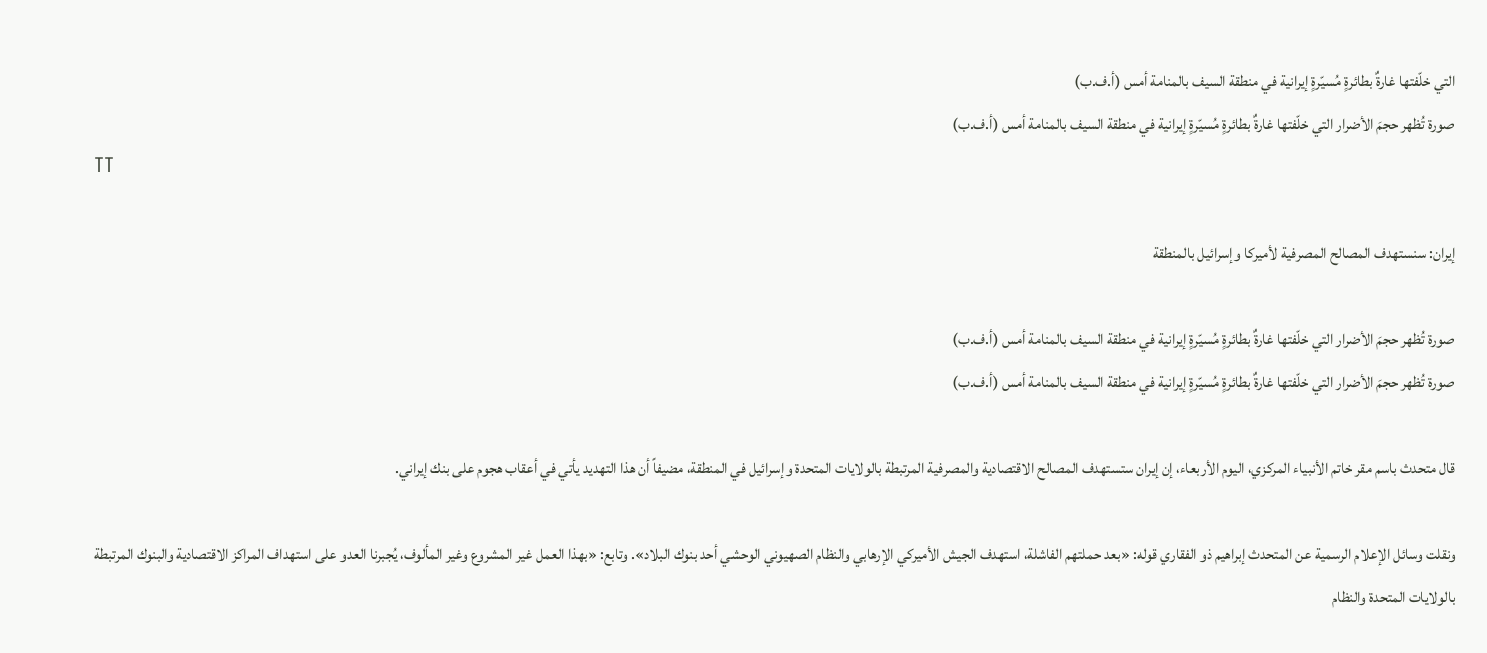التي خلّفتها غارةٌ بطائرةٍ مُسيّرةٍ إيرانية في منطقة السيف بالمنامة أمس (أ.ف.ب)
صورة تُظهر حجمَ الأضرار التي خلّفتها غارةٌ بطائرةٍ مُسيّرةٍ إيرانية في منطقة السيف بالمنامة أمس (أ.ف.ب)
TT

إيران: سنستهدف المصالح المصرفية لأميركا وإسرائيل بالمنطقة

صورة تُظهر حجمَ الأضرار التي خلّفتها غارةٌ بطائرةٍ مُسيّرةٍ إيرانية في منطقة السيف بالمنامة أمس (أ.ف.ب)
صورة تُظهر حجمَ الأضرار التي خلّفتها غارةٌ بطائرةٍ مُسيّرةٍ إيرانية في منطقة السيف بالمنامة أمس (أ.ف.ب)

قال متحدث باسم مقر خاتم الأنبياء المركزي، اليوم الأربعاء، إن إيران ستستهدف المصالح الاقتصادية والمصرفية المرتبطة بالولايات المتحدة وإسرائيل في المنطقة، مضيفاً أن هذا التهديد يأتي في أعقاب هجوم على بنك إيراني.

ونقلت وسائل الإعلام الرسمية عن المتحدث إبراهيم ذو الفقاري قوله: «بعد حملتهم الفاشلة، استهدف الجيش الأميركي الإرهابي والنظام الصهيوني الوحشي أحد بنوك البلاد». وتابع: «بهذا العمل غير المشروع وغير المألوف، يُجبرنا العدو على استهداف المراكز الاقتصادية والبنوك المرتبطة بالولايات المتحدة والنظام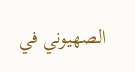الصهيوني في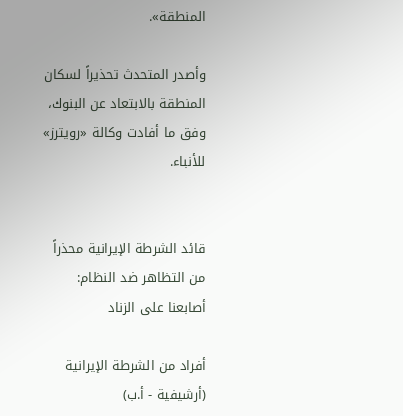المنطقة».

وأصدر المتحدث تحذيراً لسكان المنطقة بالابتعاد عن البنوك، وفق ما أفادت وكالة «رويترز» للأنباء.


قائد الشرطة الإيرانية محذراً من التظاهر ضد النظام: أصابعنا على الزناد

أفراد من الشرطة الإيرانية (أرشيفية - أ.ب)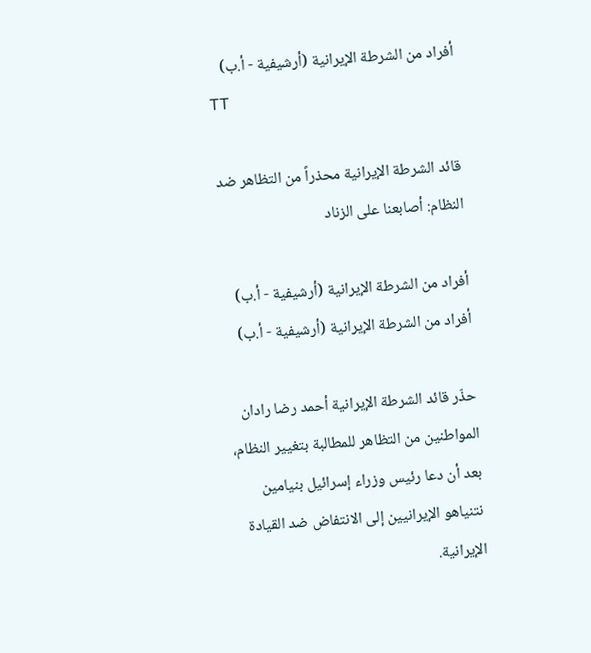أفراد من الشرطة الإيرانية (أرشيفية - أ.ب)
TT

قائد الشرطة الإيرانية محذراً من التظاهر ضد النظام: أصابعنا على الزناد

أفراد من الشرطة الإيرانية (أرشيفية - أ.ب)
أفراد من الشرطة الإيرانية (أرشيفية - أ.ب)

حذّر قائد الشرطة الإيرانية أحمد رضا رادان المواطنين من التظاهر للمطالبة بتغيير النظام، بعد أن دعا رئيس وزراء إسرائيل بنيامين نتنياهو الإيرانيين إلى الانتفاض ضد القيادة الإيرانية.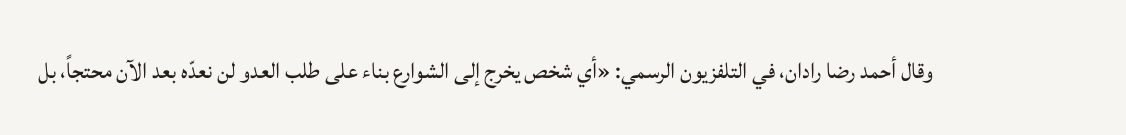وقال أحمد رضا رادان، في التلفزيون الرسمي: «أي شخص يخرج إلى الشوارع بناء على طلب العدو لن نعدّه بعد الآن محتجاً، بل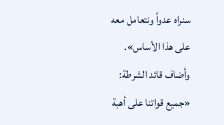سنراه عدواً ونتعامل معه على هذا الأساس». وأضاف قائد الشرطة: «جميع قواتنا على أهبة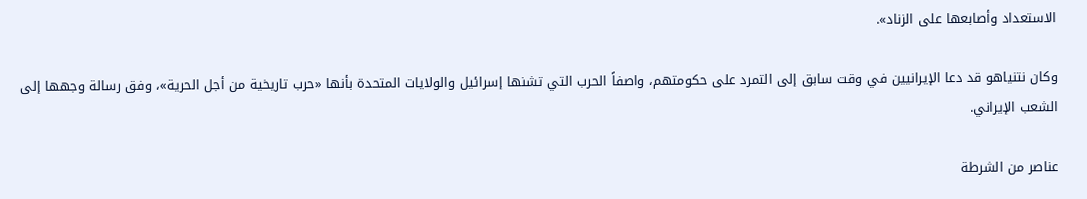الاستعداد وأصابعها على الزناد».

وكان نتنياهو قد دعا الإيرانيين في وقت سابق إلى التمرد على حكومتهم، واصفاً الحرب التي تشنها إسرائيل والولايات المتحدة بأنها «حرب تاريخية من أجل الحرية»، وفق رسالة وجهها إلى الشعب الإيراني.

عناصر من الشرطة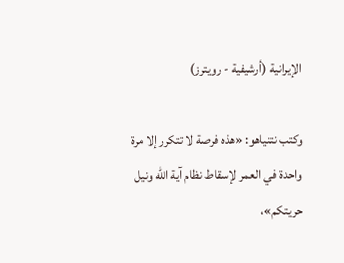الإيرانية (أرشيفية - رويترز)

وكتب نتنياهو: «هذه فرصة لا تتكرر إلا مرة واحدة في العمر لإسقاط نظام آية الله ونيل حريتكم»،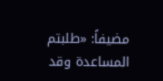مضيفاً: «طلبتم المساعدة وقد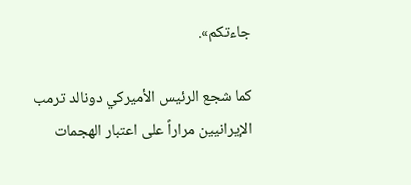جاءتكم».

كما شجع الرئيس الأميركي دونالد ترمب الإيرانيين مراراً على اعتبار الهجمات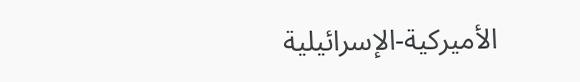الأميركية-الإسرائيلية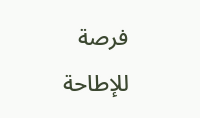فرصة للإطاحة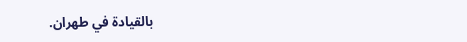بالقيادة في طهران.